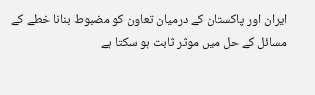ایران اور پاکستان کے درمیان تعاون کو مضبوط بنانا خطے کے مسائل کے حل میں موثر ثابت ہو سکتا ہے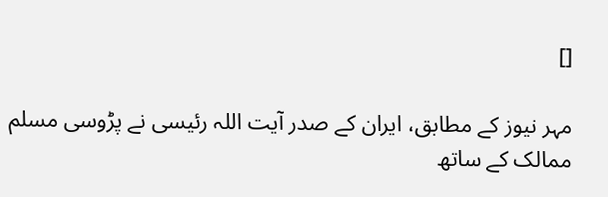[]

مہر نیوز کے مطابق، ایران کے صدر آیت اللہ رئیسی نے پڑوسی مسلم ممالک کے ساتھ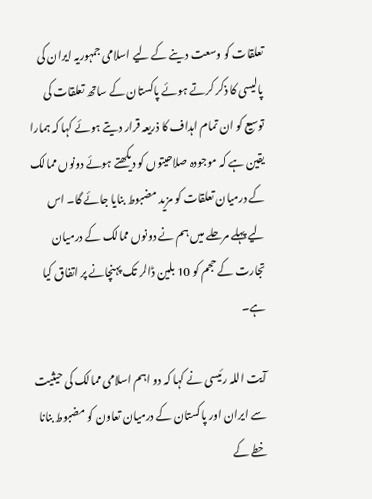تعلقات کو وسعت دینے کے لیے اسلامی جمہوریہ ایران کی پالیسی کا ذکر کرتے ہوئے پاکستان کے ساتھ تعلقات کی توسیع کو ان تمام اہداف کا ذریعہ قرار دیتے ہوئے کہا کہ ہمارا یقین ہے کہ موجودہ صلاحیتوں کو دیکھتے ہوئے دونوں ممالک کے درمیان تعلقات کو مزید مضبوط بنایا جائے گا۔ اس لیے پہلے مرحلے میں ہم نے دونوں ممالک کے درمیان تجارت کے حجم کو 10 بلین ڈالر تک پہنچانے پر اتفاق کیا ہے۔

آیت اللہ رئیسی نے کہا کہ دو اہم اسلامی ممالک کی حیثیت سے ایران اور پاکستان کے درمیان تعاون کو مضبوط بنانا خطے کے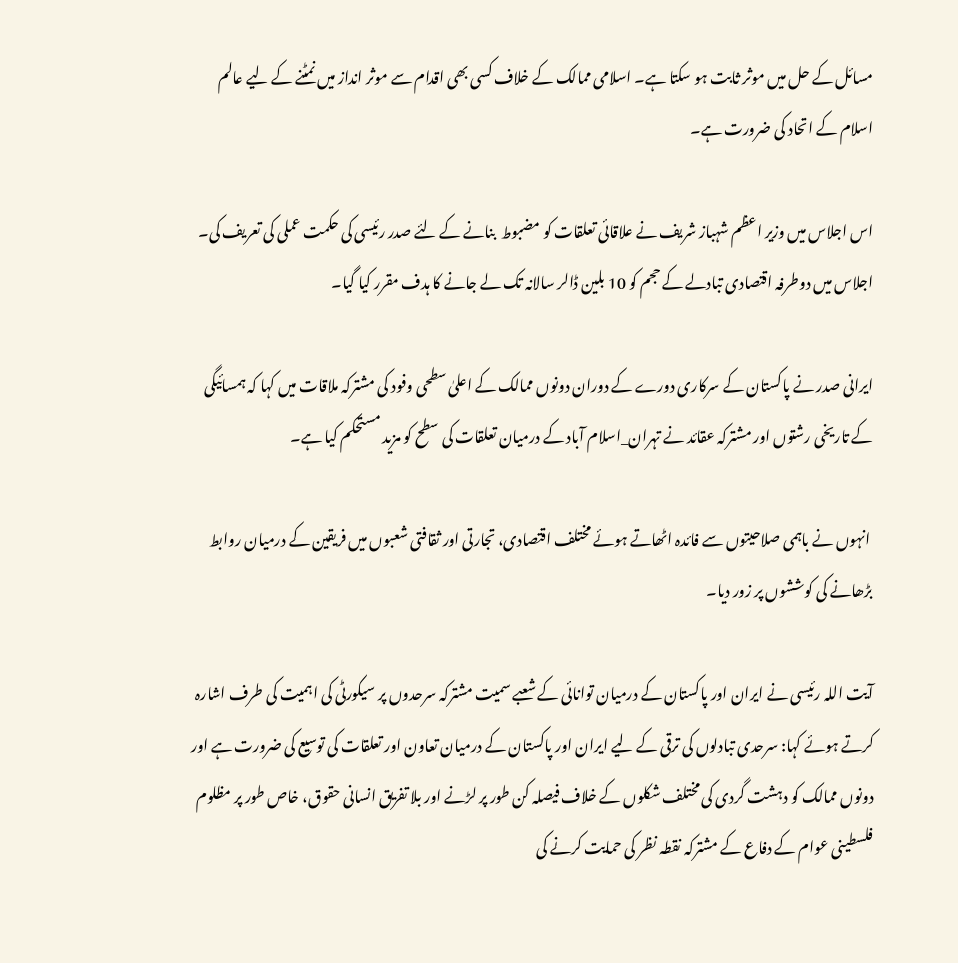مسائل کے حل میں موثر ثابت ہو سکتا ہے۔ اسلامی ممالک کے خلاف کسی بھی اقدام سے موثر انداز میں نمٹنے کے لیے عالم اسلام کے اتحاد کی ضرورت ہے۔

اس اجلاس میں وزیر اعظم شہباز شریف نے علاقائی تعلقات کو مضبوط  بنانے کے لئے صدر رئیسی کی حکمت عملی کی تعریف کی۔ اجلاس میں دوطرفہ اقتصادی تبادلے کے حجم کو 10 بلین ڈالر سالانہ تک لے جانے کا ہدف مقرر کیا گیا۔

ایرانی صدر نے پاکستان کے سرکاری دورے کے دوران دونوں ممالک کے اعلیٰ سطحی وفود کی مشترکہ ملاقات میں کہا کہ ہمسائیگی کے تاریخی رشتوں اور مشترکہ عقائد نے تہران_اسلام آباد کے درمیان تعلقات کی سطح کو مزید مستحکم کیا ہے۔

 انہوں نے باہمی صلاحیتوں سے فائدہ اٹھاتے ہوئے مختلف اقتصادی، تجارتی اور ثقافتی شعبوں میں فریقین کے درمیان روابط بڑھانے کی کوششوں پر زور دیا۔

آیت اللہ رئیسی نے ایران اور پاکستان کے درمیان توانائی کے شعبے سمیت مشترکہ سرحدوں پر سیکورٹی کی اہمیت کی طرف اشارہ کرتے ہوئے کہا: سرحدی تبادلوں کی ترقی کے لیے ایران اور پاکستان کے درمیان تعاون اور تعلقات کی توسیع کی ضرورت ہے اور دونوں ممالک کو دہشت گردی کی مختلف شکلوں کے خلاف فیصلہ کن طور پر لڑنے اور بلا تفریق انسانی حقوق، خاص طور پر مظلوم فلسطینی عوام کے دفاع کے مشترکہ نقطہ نظر کی حمایت کرنے کی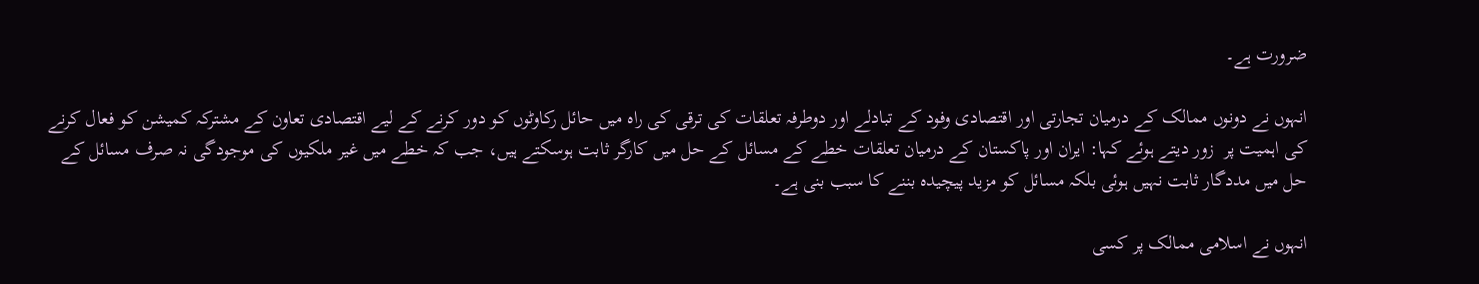ضرورت ہے۔

انہوں نے دونوں ممالک کے درمیان تجارتی اور اقتصادی وفود کے تبادلے اور دوطرفہ تعلقات کی ترقی کی راہ میں حائل رکاوٹوں کو دور کرنے کے لیے اقتصادی تعاون کے مشترکہ کمیشن کو فعال کرنے کی اہمیت پر  زور دیتے ہوئے کہا: ایران اور پاکستان کے درمیان تعلقات خطے کے مسائل کے حل میں کارگر ثابت ہوسکتے ہیں، جب کہ خطے میں غیر ملکیوں کی موجودگی نہ صرف مسائل کے حل میں مددگار ثابت نہیں ہوئی بلکہ مسائل کو مزید پیچیدہ بننے کا سبب بنی ہے۔

انہوں نے اسلامی ممالک پر کسی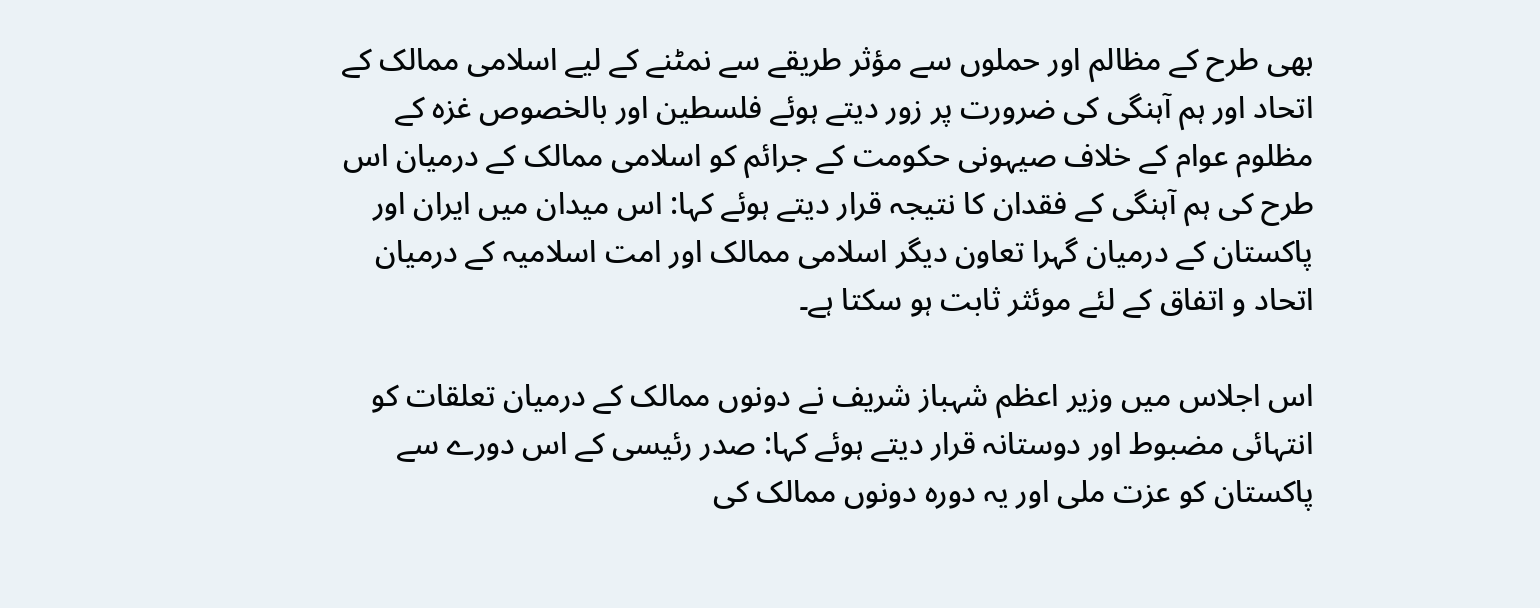بھی طرح کے مظالم اور حملوں سے مؤثر طریقے سے نمٹنے کے لیے اسلامی ممالک کے اتحاد اور ہم آہنگی کی ضرورت پر زور دیتے ہوئے فلسطین اور بالخصوص غزہ کے مظلوم عوام کے خلاف صیہونی حکومت کے جرائم کو اسلامی ممالک کے درمیان اس طرح کی ہم آہنگی کے فقدان کا نتیجہ قرار دیتے ہوئے کہا: اس میدان میں ایران اور پاکستان کے درمیان گہرا تعاون دیگر اسلامی ممالک اور امت اسلامیہ کے درمیان اتحاد و اتفاق کے لئے موئثر ثابت ہو سکتا ہے۔

اس اجلاس میں وزیر اعظم شہباز شریف نے دونوں ممالک کے درمیان تعلقات کو انتہائی مضبوط اور دوستانہ قرار دیتے ہوئے کہا: صدر رئیسی کے اس دورے سے پاکستان کو عزت ملی اور یہ دورہ دونوں ممالک کی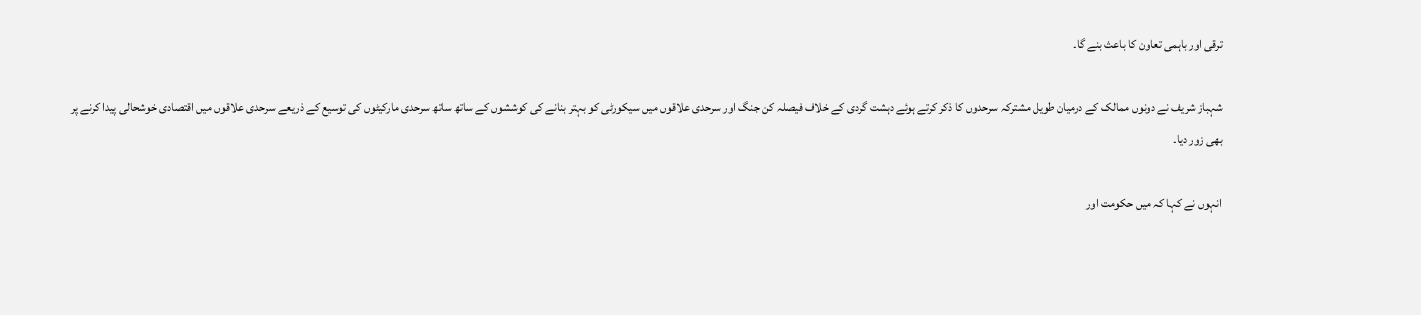ترقی اور باہمی تعاون کا باعث بنے گا۔

شہباز شریف نے دونوں ممالک کے درمیان طویل مشترکہ سرحدوں کا ذکر کرتے ہوئے دہشت گردی کے خلاف فیصلہ کن جنگ اور سرحدی علاقوں میں سیکورٹی کو بہتر بنانے کی کوششوں کے ساتھ ساتھ سرحدی مارکیٹوں کی توسیع کے ذریعے سرحدی علاقوں میں اقتصادی خوشحالی پیدا کرنے پر بھی زور دیا۔

انہوں نے کہا کہ میں حکومت اور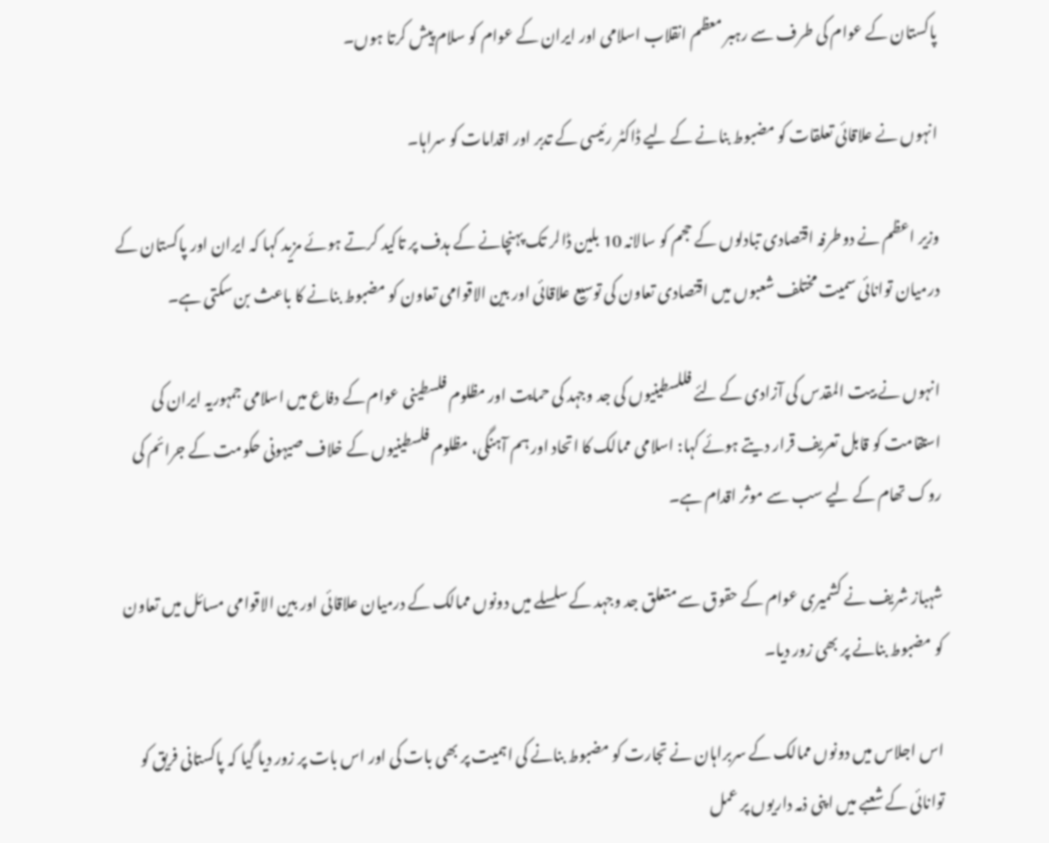پاکستان کے عوام کی طرف سے رہبر معظم انقلاب اسلامی اور ایران کے عوام کو سلام پیش کرتا ہوں۔

انہوں نے علاقائی تعلقات کو مضبوط بنانے کے لیے ڈاکٹر رئیسی کے تدبر اور اقدامات کو سراہا۔

وزیر اعظم نے دوطرفہ اقتصادی تبادلوں کے حجم کو سالانہ 10 بلین ڈالر تک پہنچانے کے ہدف پر تاکید کرتے ہوئے مزید کہا کہ ایران اور پاکستان کے درمیان توانائی سمیت مختلف شعبوں میں اقتصادی تعاون کی توسیع علاقائی اور بین الاقوامی تعاون کو مضبوط بنانے کا باعث بن سکتی ہے۔

انہوں نے بیت المقدس کی آزادی کے لئے فللسطینیوں کی جد وجہد کی حمایت اور مظلوم فلسطینی عوام کے دفاع میں اسلامی جمہوریہ ایران کی استقامت کو قابل تعریف قرار دیتے ہوئے کہا: اسلامی ممالک کا اتحاد اور ہم آہنگی، مظلوم فلسطینیوں کے خلاف صیہونی حکومت کے جرائم کی روک تھام کے لیے سب سے موثر اقدام ہے۔

شہباز شریف نے کشمیری عوام کے حقوق سے متعلق جد وجہد کے سلسلے میں دونوں ممالک کے درمیان علاقائی اور بین الاقوامی مسائل میں تعاون کو مضبوط بنانے پر بھی زور دیا۔

اس اجلاس میں دونوں ممالک کے سربراہان نے تجارت کو مضبوط بنانے کی اہمیت پر بھی بات کی اور اس بات پر زور دیا گیا کہ پاکستانی فریق کو توانائی کے شعبے میں اپنی ذمہ داریوں پر عمل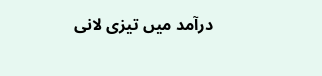درآمد میں تیزی لانی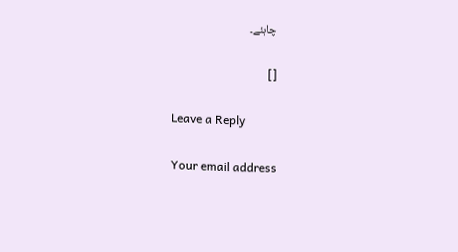چاہئے۔

[]

Leave a Reply

Your email address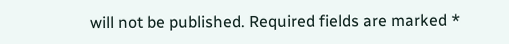will not be published. Required fields are marked *